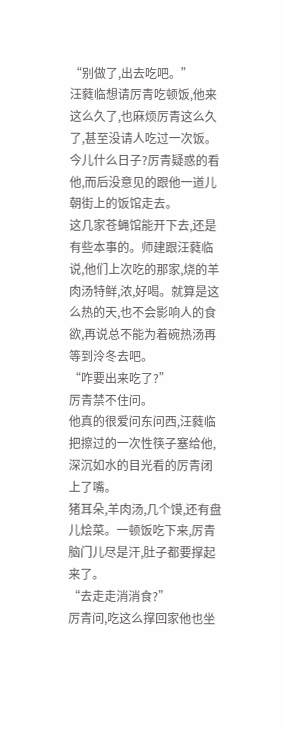“别做了,出去吃吧。”
汪蕤临想请厉青吃顿饭,他来这么久了,也麻烦厉青这么久了,甚至没请人吃过一次饭。
今儿什么日子?厉青疑惑的看他,而后没意见的跟他一道儿朝街上的饭馆走去。
这几家苍蝇馆能开下去,还是有些本事的。师建跟汪蕤临说,他们上次吃的那家,烧的羊肉汤特鲜,浓,好喝。就算是这么热的天,也不会影响人的食欲,再说总不能为着碗热汤再等到泠冬去吧。
“咋要出来吃了?”
厉青禁不住问。
他真的很爱问东问西,汪蕤临把擦过的一次性筷子塞给他,深沉如水的目光看的厉青闭上了嘴。
猪耳朵,羊肉汤,几个馍,还有盘儿烩菜。一顿饭吃下来,厉青脑门儿尽是汗,肚子都要撑起来了。
“去走走消消食?”
厉青问,吃这么撑回家他也坐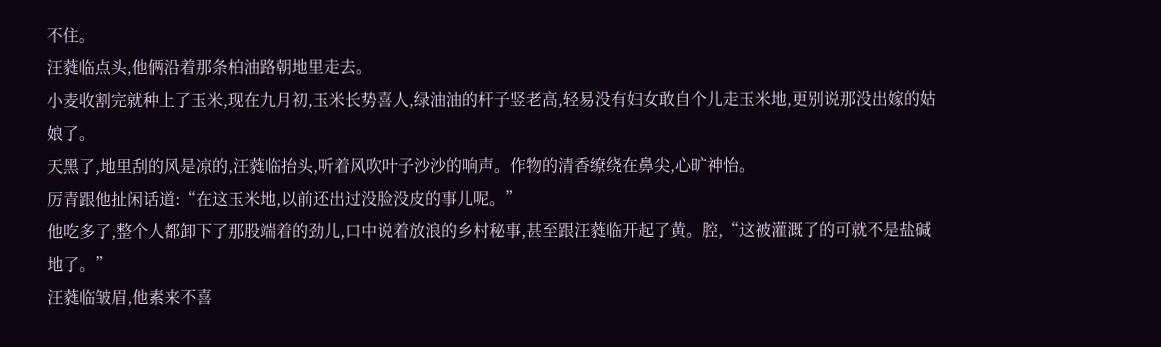不住。
汪蕤临点头,他俩沿着那条柏油路朝地里走去。
小麦收割完就种上了玉米,现在九月初,玉米长势喜人,绿油油的杆子竖老高,轻易没有妇女敢自个儿走玉米地,更别说那没出嫁的姑娘了。
天黑了,地里刮的风是凉的,汪蕤临抬头,听着风吹叶子沙沙的响声。作物的清香缭绕在鼻尖,心旷神怡。
厉青跟他扯闲话道:“在这玉米地,以前还出过没脸没皮的事儿呢。”
他吃多了,整个人都卸下了那股端着的劲儿,口中说着放浪的乡村秘事,甚至跟汪蕤临开起了黄。腔,“这被灌溉了的可就不是盐碱地了。”
汪蕤临皱眉,他素来不喜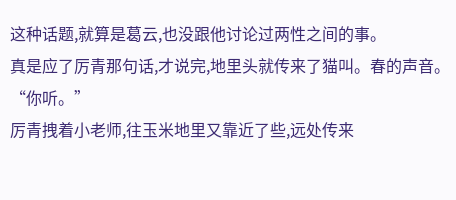这种话题,就算是葛云,也没跟他讨论过两性之间的事。
真是应了厉青那句话,才说完,地里头就传来了猫叫。春的声音。
“你听。”
厉青拽着小老师,往玉米地里又靠近了些,远处传来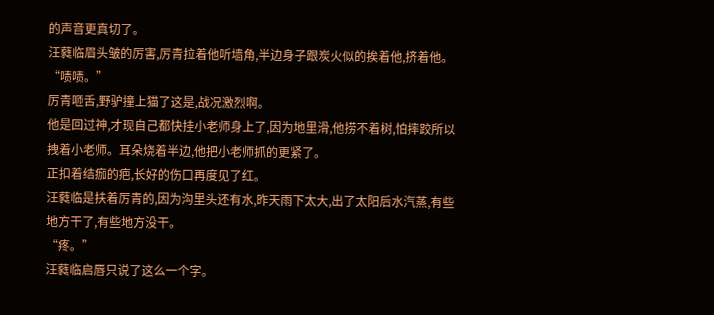的声音更真切了。
汪蕤临眉头皱的厉害,厉青拉着他听墙角,半边身子跟炭火似的挨着他,挤着他。
“啧啧。”
厉青咂舌,野驴撞上猫了这是,战况激烈啊。
他是回过神,才现自己都快挂小老师身上了,因为地里滑,他捞不着树,怕摔跤所以拽着小老师。耳朵烧着半边,他把小老师抓的更紧了。
正扣着结痂的疤,长好的伤口再度见了红。
汪蕤临是扶着厉青的,因为沟里头还有水,昨天雨下太大,出了太阳后水汽蒸,有些地方干了,有些地方没干。
“疼。”
汪蕤临启唇只说了这么一个字。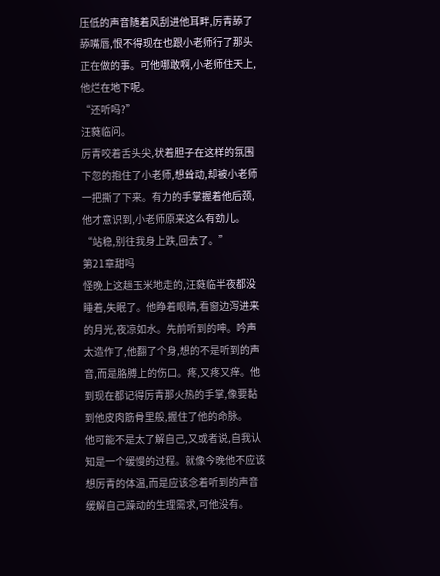压低的声音随着风刮进他耳畔,厉青舔了舔嘴唇,恨不得现在也跟小老师行了那头正在做的事。可他哪敢啊,小老师住天上,他烂在地下呢。
“还听吗?”
汪蕤临问。
厉青咬着舌头尖,状着胆子在这样的氛围下忽的抱住了小老师,想耸动,却被小老师一把撕了下来。有力的手掌握着他后颈,他才意识到,小老师原来这么有劲儿。
“站稳,别往我身上跌,回去了。”
第21章甜吗
怪晚上这趟玉米地走的,汪蕤临半夜都没睡着,失眠了。他睁着眼睛,看窗边泻进来的月光,夜凉如水。先前听到的呻。吟声太造作了,他翻了个身,想的不是听到的声音,而是胳膊上的伤口。疼,又疼又痒。他到现在都记得厉青那火热的手掌,像要黏到他皮肉筋骨里般,握住了他的命脉。
他可能不是太了解自己,又或者说,自我认知是一个缓慢的过程。就像今晚他不应该想厉青的体温,而是应该念着听到的声音缓解自己躁动的生理需求,可他没有。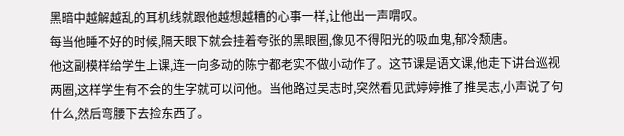黑暗中越解越乱的耳机线就跟他越想越糟的心事一样,让他出一声喟叹。
每当他睡不好的时候,隔天眼下就会挂着夸张的黑眼圈,像见不得阳光的吸血鬼,郁冷颓唐。
他这副模样给学生上课,连一向多动的陈宁都老实不做小动作了。这节课是语文课,他走下讲台巡视两圈,这样学生有不会的生字就可以问他。当他路过吴志时,突然看见武婷婷推了推吴志,小声说了句什么,然后弯腰下去捡东西了。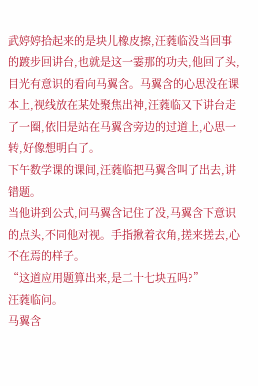武婷婷拾起来的是块儿橡皮擦,汪蕤临没当回事的踱步回讲台,也就是这一霎那的功夫,他回了头,目光有意识的看向马翼含。马翼含的心思没在课本上,视线放在某处聚焦出神,汪蕤临又下讲台走了一圈,依旧是站在马翼含旁边的过道上,心思一转,好像想明白了。
下午数学课的课间,汪蕤临把马翼含叫了出去,讲错题。
当他讲到公式,问马翼含记住了没,马翼含下意识的点头,不同他对视。手指揪着衣角,搓来搓去,心不在焉的样子。
“这道应用题算出来,是二十七块五吗?”
汪蕤临问。
马翼含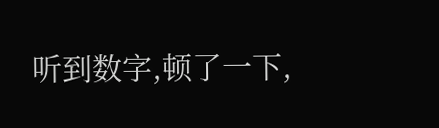听到数字,顿了一下,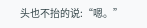头也不抬的说:“嗯。”